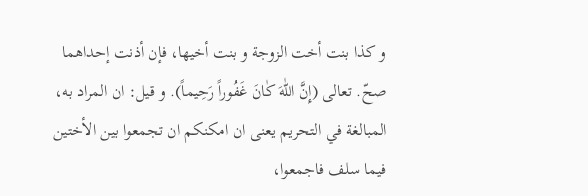و كذا بنت أخت الزوجة و بنت أخيها، فإن أذنت إحداهما صحّ. تعالى (إِنَّ اللّٰهَ كٰانَ غَفُوراً رَحِيماً). و قيل: ان المراد به، المبالغة في التحريم يعنى ان امكنكم ان تجمعوا بين الأختين فيما سلف فاجمعوا،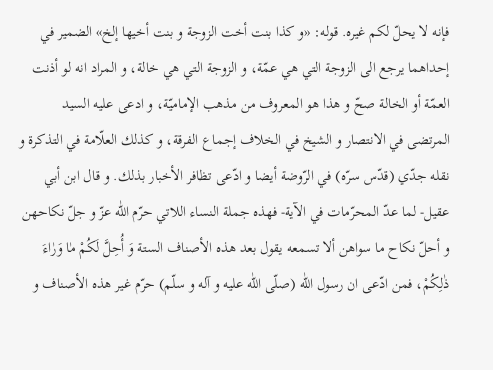فإنه لا يحلّ لكم غيره. قوله: «و كذا بنت أخت الزوجة و بنت أخيها إلخ» الضمير في إحداهما يرجع الى الزوجة التي هي عمّة، و الزوجة التي هي خالة، و المراد انه لو أذنت العمّة أو الخالة صحّ و هذا هو المعروف من مذهب الإماميّة، و ادعى عليه السيد المرتضى في الانتصار و الشيخ في الخلاف إجماع الفرقة، و كذلك العلّامة في التذكرة و نقله جدّي (قدّس سرّه) في الرّوضة أيضا و ادّعى تظافر الأخبار بذلك. و قال ابن أبي عقيل- لما عدّ المحرّمات في الآية- فهذه جملة النساء اللاتي حرّم اللّٰه عزّ و جلّ نكاحهن و أحلّ نكاح ما سواهن ألا تسمعه يقول بعد هذه الأصناف الستة وَ أُحِلَّ لَكُمْ مٰا وَرٰاءَ ذٰلِكُمْ، فمن ادّعى ان رسول اللّٰه (صلّى اللّٰه عليه و آله و سلّم) حرّم غير هذه الأصناف و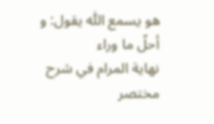هو يسمع اللّٰه يقول: و أحلّ ما وراء
نهاية المرام في شرح مختصر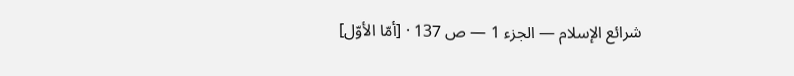شرائع الإسلام — الجزء 1 — ص 137 · [أمّا الأوّل]